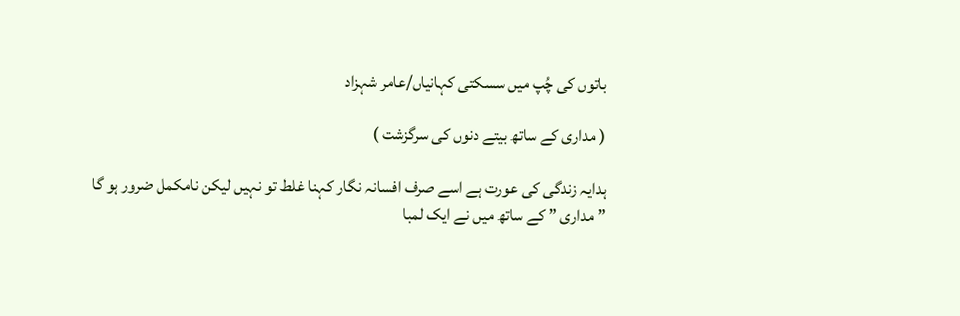باتوں کی چُپ میں سسکتی کہانیاں/عامر شہزاد

( مداری کے ساتھ بیتے دنوں کی سرگزشت )

ہدایہ زندگی کی عورت ہے اسے صرف افسانہ نگار کہنا غلط تو نہیں لیکن نامکمل ضرور ہو گا
” مداری ” کے ساتھ میں نے ایک لمبا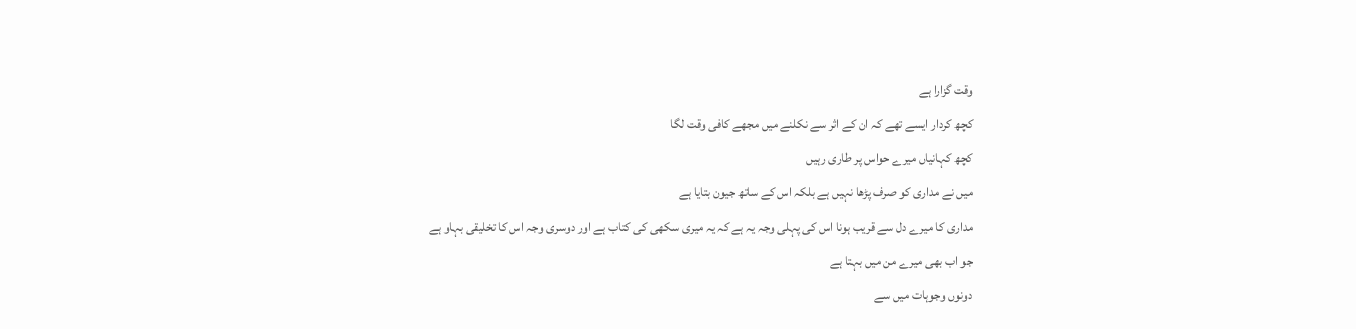وقت گزارا ہے
کچھ کردار ایسے تھے کہ ان کے اثر سے نکلنے میں مجھے کافی وقت لگا
کچھ کہانیاں میرے حواس پر طاری رہیں
میں نے مداری کو صرف پڑھا نہیں ہے بلکہ اس کے ساتھ جیون بتایا ہے
مداری کا میرے دل سے قریب ہونا اس کی پہلی وجہ یہ ہے کہ یہ میری سکھی کی کتاب ہے اور دوسری وجہ اس کا تخلیقی بہاو ہے
جو اب بھی میرے من میں بہتا ہے
دونوں وجوہات میں سے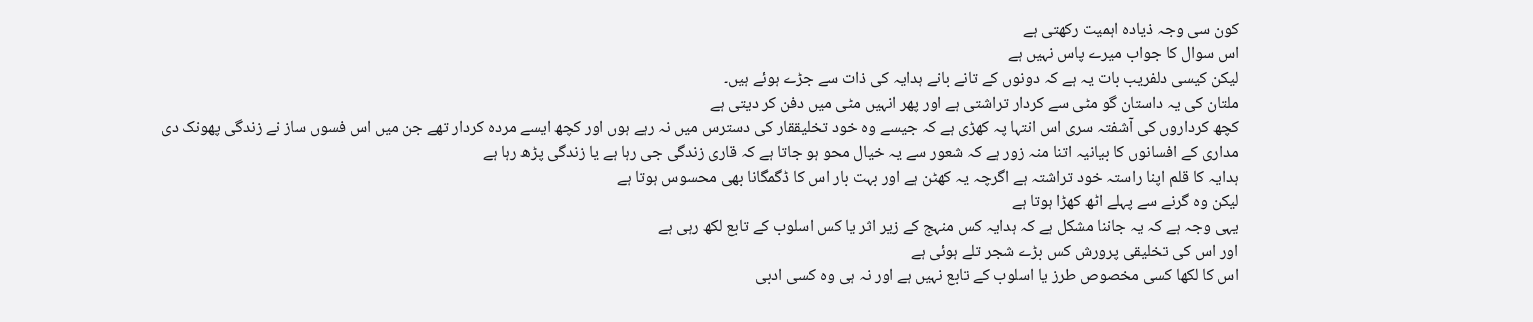کون سی وجہ ذیادہ اہمیت رکھتی ہے
اس سوال کا جواب میرے پاس نہیں ہے
لیکن کیسی دلفریب بات یہ ہے کہ دونوں کے تانے بانے ہدایہ کی ذات سے جڑے ہوئے ہیں۔
ملتان کی یہ داستان گو مٹی سے کردار تراشتی ہے اور پھر انہیں مٹی میں دفن کر دیتی ہے
کچھ کرداروں کی آشفتہ سری اس انتہا پہ کھڑی ہے کہ جیسے وہ خود تخلیققار کی دسترس میں نہ رہے ہوں اور کچھ ایسے مردہ کردار تھے جن میں اس فسوں ساز نے زندگی پھونک دی
مداری کے افسانوں کا بیانیہ اتنا منہ زور ہے کہ شعور سے یہ خیال محو ہو جاتا ہے کہ قاری زندگی جی رہا ہے یا زندگی پڑھ رہا ہے
ہدایہ کا قلم اپنا راستہ خود تراشتہ ہے اگرچہ یہ کھٹن ہے اور بہت بار اس کا ڈگمگانا بھی محسوس ہوتا ہے
لیکن وہ گرنے سے پہلے اٹھ کھڑا ہوتا ہے
یہی وجہ ہے کہ یہ جاننا مشکل ہے کہ ہدایہ کس منہج کے زیر اثر یا کس اسلوب کے تابع لکھ رہی ہے
اور اس کی تخلیقی پرورش کس بڑے شجر تلے ہوئی ہے
اس کا لکھا کسی مخصوص طرز یا اسلوب کے تابع نہیں ہے اور نہ ہی وہ کسی ادبی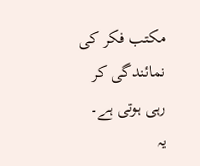مکتب فکر کی نمائندگی کر رہی ہوتی ہے۔
یہ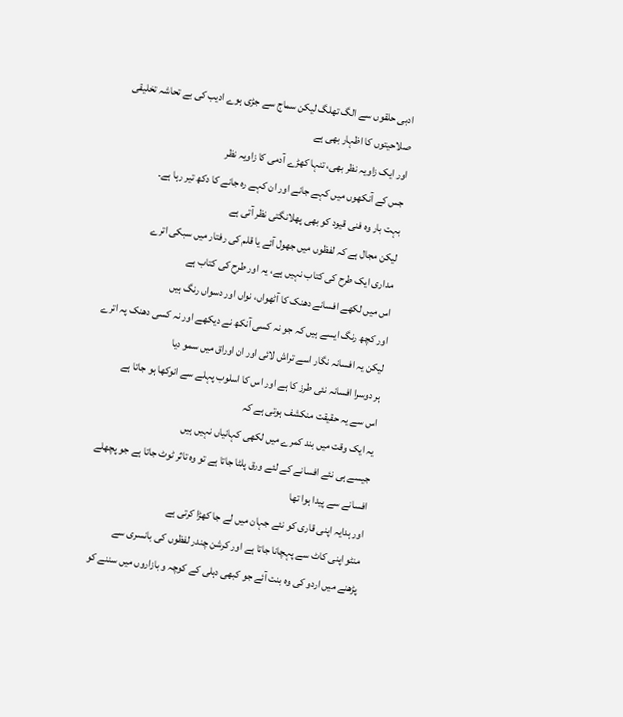ادبی حلقوں سے الگ تھلگ لیکن سماج سے جڑی ہوے ادیب کی بے تحاشہ تخلیقی صلاحیتوں کا اظہار بھی ہے
اور ایک زاویہ نظر بھی، تنہا کھڑے آدمی کا زاویہ نظر
جس کے آنکھوں میں کہے جانے اور ان کہے رہ جانے کا دکھ تیر رہا ہے۔
بہت بار وہ فنی قیود کو بھی پھلانگتی نظر آتی ہے
لیکن مجال ہے کہ لفظوں میں جھول آئے یا قلم کی رفتار میں سبکی اترے
مداری ایک طرح کی کتاب نہیں ہے، یہ اور طرح کی کتاب ہے
اس میں لکھے افسانے دھنک کا آٹھواں، نواں اور دسواں رنگ ہیں
اور کچھ رنگ ایسے ہیں کہ جو نہ کسی آنکھ نے دیکھے اور نہ کسی دھنک پہ اترے
لیکن یہ افسانہ نگار اسے تراش لائی اور ان اوراق میں سمو دیا
ہر دوسرا افسانہ نئی طرز کا ہے اور اس کا اسلوب پہلے سے انوکھا ہو جاتا ہے
اس سے یہ حقیقت منکشف ہوتی ہے کہ
یہ ایک وقت میں بند کمرے میں لکھی کہانیاں نہیں ہیں
جیسے ہی نئے افسانے کے لئے ورق پلٹا جاتا ہے تو وہ تاثر ٹوٹ جاتا ہے جو پچھلے افسانے سے پیدا ہوا تھا
اور ہدایہ اپنی قاری کو نئے جہان میں لے جا کھڑا کرتی ہے
منٹو اپنی کاٹ سے پہچانا جاتا ہے اور کرشن چندر لفظوں کی بانسری سے
پڑھنے میں اردو کی وہ بنت آئے جو کبھی دہلی کے کوچہ و بازاروں میں سننے کو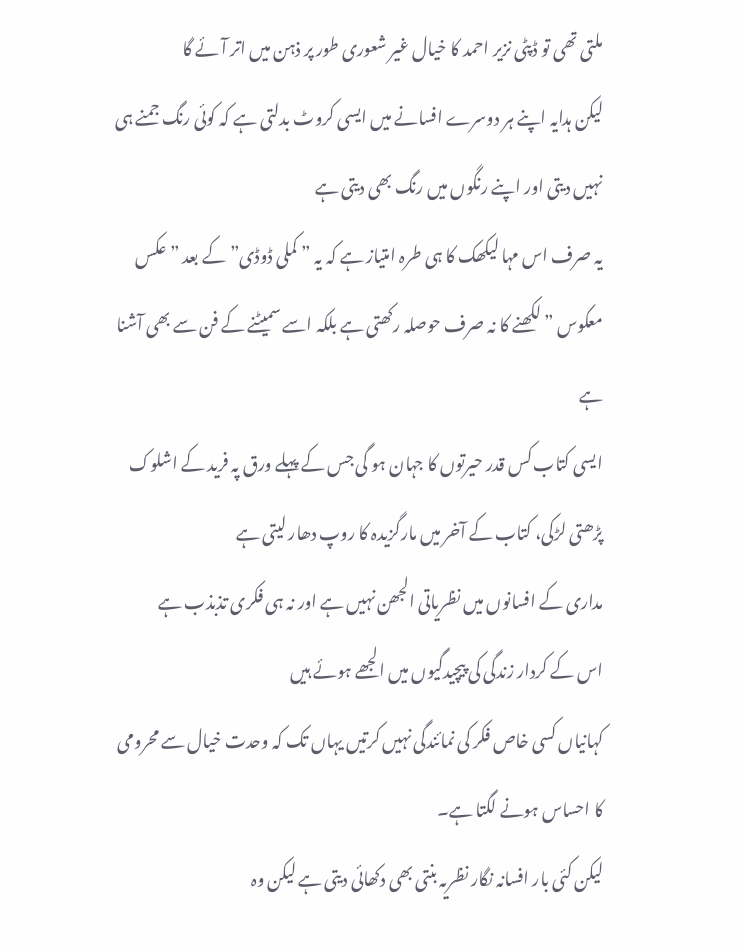ملتی تھی تو ڈپٹی نزیر احمد کا خیال غیر شعوری طور پر ذہن میں اتر آئے گا
لیکن ہدایہ اپنے ہر دوسرے افسانے میں ایسی کروٹ بدلتی ہے کہ کوئی رنگ جمنے ہی نہیں دیتی اور اپنے رنگوں میں رنگ بھی دیتی ہے
یہ صرف اس مہا لیکھک کا ہی طرہ امتیاز ہے کہ یہ ” کملی ڈوڈی” کے بعد ” عکس معکوس ” لکھنے کا نہ صرف حوصلہ رکھتی ہے بلکہ اسے سمیٹنے کے فن سے بھی آشنا ہے
ایسی کتاب کس قدر حیرتوں کا جہان ہو گی جس کے پہلے ورق پہ فرید کے اشلوک پڑھتی لڑکی، کتاب کے آخر میں مارگزیدہ کا روپ دھار لیتی ہے
مداری کے افسانوں میں نظریاتی الجھن نہیں ہے اور نہ ہی فکری تذبذب ہے
اس کے کردار زندگی کی پیچیدگیوں میں الجھے ہوئے ہیں
کہانیاں کسی خاص فکر کی نمائندگی نہیں کرتیں یہاں تک کہ وحدت خیال سے محرومی کا احساس ہونے لگتا ہے۔
لیکن کئی بار افسانہ نگار نظریہ بنتی بھی دکھائی دیتی ہے لیکن وہ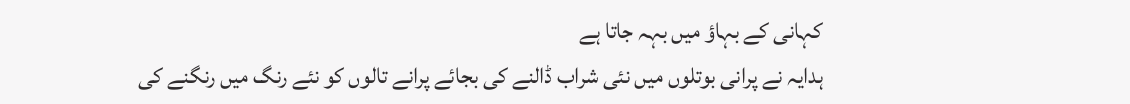کہانی کے بہاؤ میں بہہ جاتا ہے
ہدایہ نے پرانی بوتلوں میں نئی شراب ڈالنے کی بجائے پرانے تالوں کو نئے رنگ میں رنگنے کی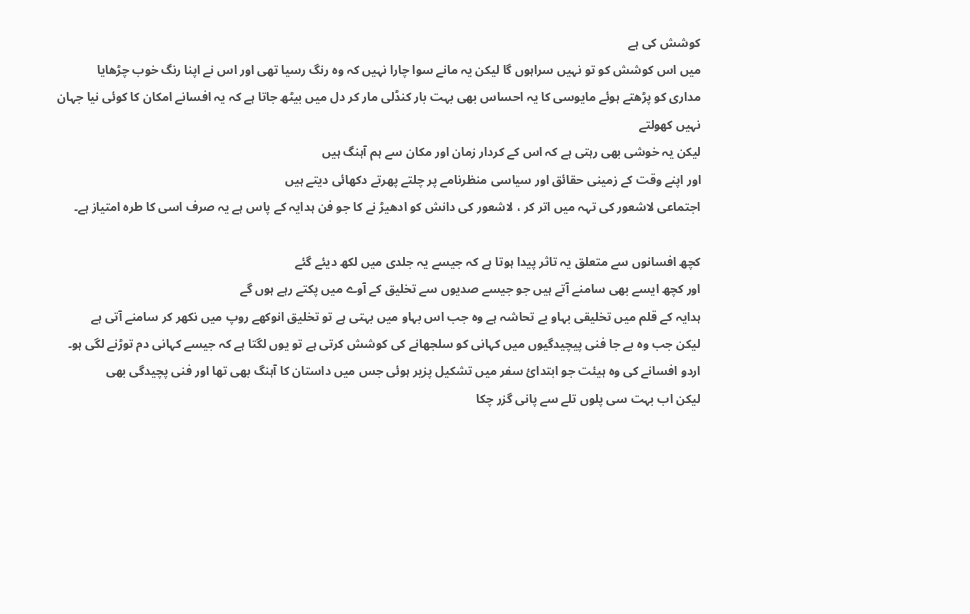کوشش کی ہے
میں اس کوشش کو تو نہیں سراہوں گا لیکن یہ مانے سوا چارا نہیں کہ وہ رنگ رسیا تھی اور اس نے اپنا رنگ خوب چڑھایا
مداری کو پڑھتے ہوئے مایوسی کا یہ احساس بھی بہت بار کنڈلی مار کر دل میں بیٹھ جاتا ہے کہ یہ افسانے امکان کا کوئی نیا جہان نہیں کھولتے
لیکن یہ خوشی بھی رہتی ہے کہ اس کے کردار زمان اور مکان سے ہم آہنگ ہیں
اور اپنے وقت کے زمینی حقائق اور سیاسی منظرنامے پر چلتے پھرتے دکھائی دیتے ہیں
اجتماعی لاشعور کی تہہ میں اتر کر ، لاشعور کی دانش کو ادھیڑ نے کا جو فن ہدایہ کے پاس ہے یہ صرف اسی کا طرہ امتیاز ہے۔

کچھ افسانوں سے متعلق یہ تاثر پیدا ہوتا ہے کہ جیسے یہ جلدی میں لکھ دیئے گئے
اور کچھ ایسے بھی سامنے آتے ہیں جو جیسے صدیوں سے تخلیق کے آوے میں پکتے رہے ہوں گے
ہدایہ کے قلم میں تخلیقی بہاو بے تحاشہ ہے وہ جب اس بہاو میں بہتی ہے تو تخلیق انوکھے روپ میں نکھر کر سامنے آتی ہے
لیکن جب وہ بے جا فنی پیچیدگیوں میں کہانی کو سلجھانے کی کوشش کرتی ہے تو یوں لگتا ہے کہ جیسے کہانی دم توڑنے لگی ہو۔
اردو افسانے کی وہ ہیئت جو ابتدائ سفر میں تشکیل پزیر ہوئی جس میں داستان کا آہنگ بھی تھا اور فنی پچیدگی بھی
لیکن اب بہت سی پلوں تلے سے پانی گزر چکا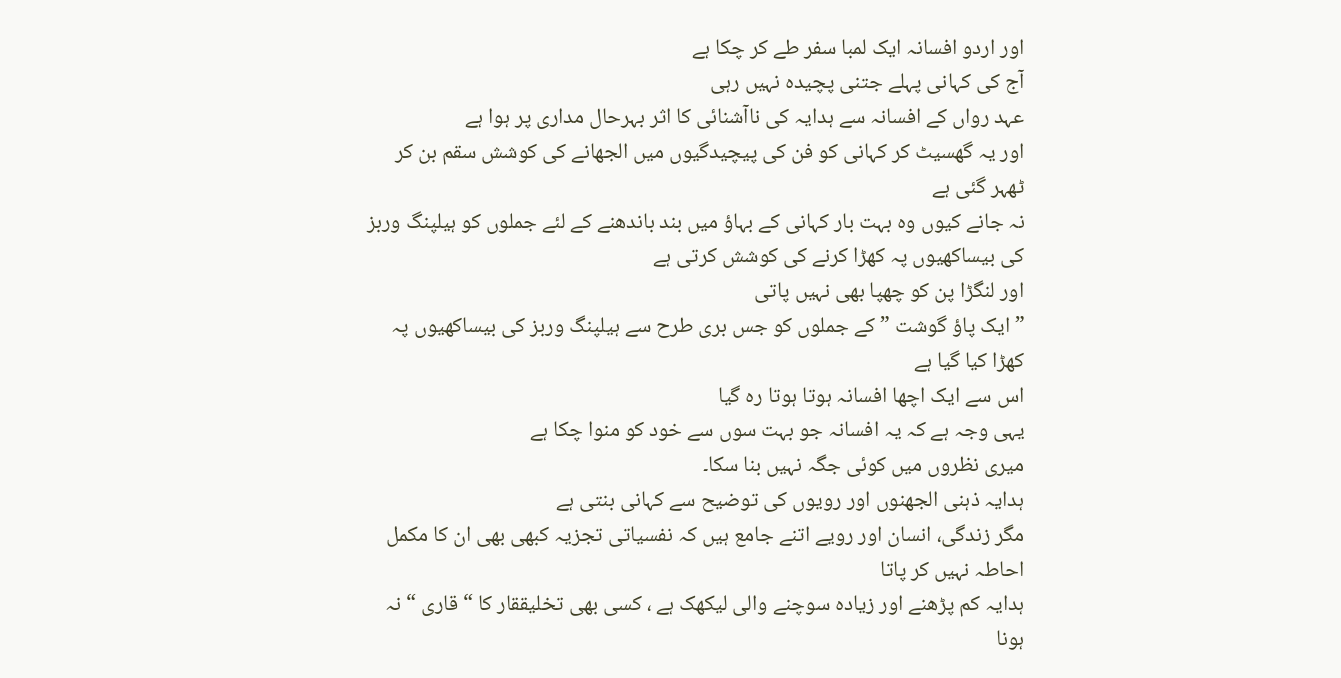اور اردو افسانہ ایک لمبا سفر طے کر چکا ہے
آج کی کہانی پہلے جتنی پچیدہ نہیں رہی
عہد رواں کے افسانہ سے ہدایہ کی ناآشنائی کا اثر بہرحال مداری پر ہوا ہے
اور یہ گھسیٹ کر کہانی کو فن کی پیچیدگیوں میں الجھانے کی کوشش سقم بن کر ٹھہر گئی ہے
نہ جانے کیوں وہ بہت بار کہانی کے بہاؤ میں بند باندھنے کے لئے جملوں کو ہیلپنگ وربز کی بیساکھیوں پہ کھڑا کرنے کی کوشش کرتی ہے
اور لنگڑا پن کو چھپا بھی نہیں پاتی
” ایک پاؤ گوشت ” کے جملوں کو جس بری طرح سے ہیلپنگ وربز کی بیساکھیوں پہ کھڑا کیا گیا ہے
اس سے ایک اچھا افسانہ ہوتا ہوتا رہ گیا
یہی وجہ ہے کہ یہ افسانہ جو بہت سوں سے خود کو منوا چکا ہے
میری نظروں میں کوئی جگہ نہیں بنا سکا۔
ہدایہ ذہنی الجھنوں اور رویوں کی توضیح سے کہانی بنتی ہے
مگر زندگی، انسان اور رویے اتنے جامع ہیں کہ نفسیاتی تجزیہ کبھی بھی ان کا مکمل احاطہ نہیں کر پاتا
ہدایہ کم پڑھنے اور زیادہ سوچنے والی لیکھک ہے ، کسی بھی تخلیققار کا “ قاری “ نہ ہونا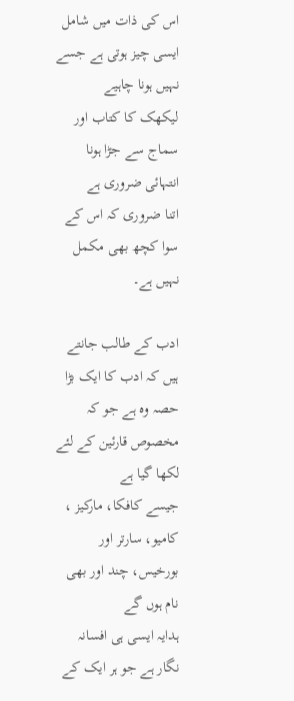اس کی ذات میں شامل ایسی چیز ہوتی ہے جسے نہیں ہونا چاہیے
لیکھک کا کتاب اور سماج سے جڑا ہونا انتہائی ضروری ہے
اتنا ضروری کہ اس کے سوا کچھ بھی مکمل نہیں ہے۔

ادب کے طالب جانتے ہیں کہ ادب کا ایک بڑا حصہ وہ ہے جو کہ مخصوص قارئین کے لئے لکھا گیا ہے
جیسے کافکا، مارکیز ، کامیو، سارتر اور بورخیس، چند اور بھی نام ہوں گے
ہدایہ ایسی ہی افسانہ نگار ہے جو ہر ایک کے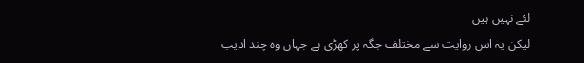لئے نہیں ہیں
لیکن یہ اس روایت سے مختلف جگہ پر کھڑی ہے جہاں وہ چند ادیب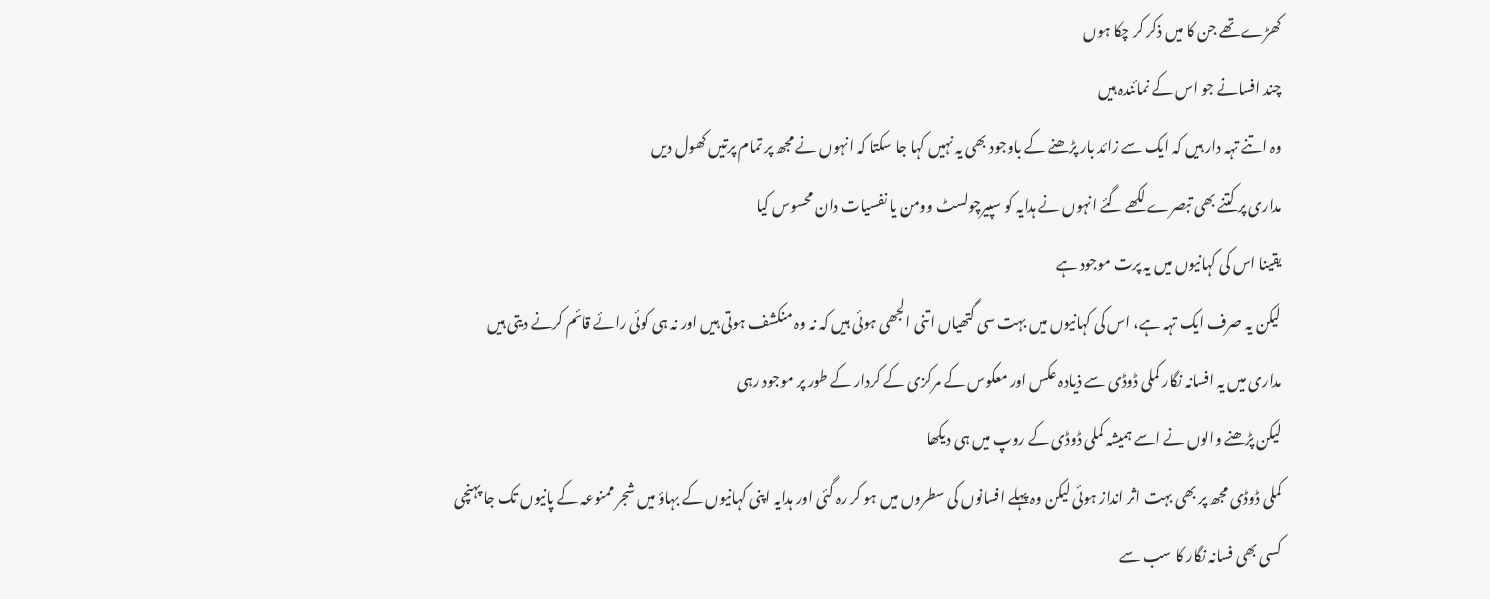کھڑے تھے جن کا میں ذکر کر چکا ہوں
چند افسانے جو اس کے نمائندہ ہیں
وہ اتنے تہہ دار ہیں کہ ایک سے زائد بار پڑھنے کے باوجود بھی یہ نہیں کہا جا سکتا کہ انہوں نے مجھ پر تمام پرتیں کھول دیں
مداری پر کتنے بھی تبصرے لکھے گئے انہوں نے ہدایہ کو سپیرچولسٹ وومن یا نفسیات دان محسوس کیا
یقینا اس کی کہانیوں میں یہ پرت موجود ہے
لیکن یہ صرف ایک تہہ ہے، اس کی کہانیوں میں بہت سی گتھیاں اتنی الجھی ہوئی ہیں کہ نہ وہ منکشف ہوتی ہیں اور نہ ہی کوئی رائے قائم کرنے دیتی ہیں
مداری میں یہ افسانہ نگار کملی ڈوڈی سے ذیادہ عکس اور معکوس کے مرکزی کے کردار کے طور پر موجود رہی
لیکن پڑھنے والوں نے اسے ہمیشہ کملی ڈوڈی کے روپ میں ہی دیکھا
کملی ڈوڈی مجھ پر بھی بہت اثر انداز ہوئی لیکن وہ پہلے افسانوں کی سطروں میں ہو کر رہ گئی اور ہدایہ اپنی کہانیوں کے بہاؤ میں شجر ممنوعہ کے پانیوں تک جا پہنچی
کسی بھی فسانہ نگار کا سب سے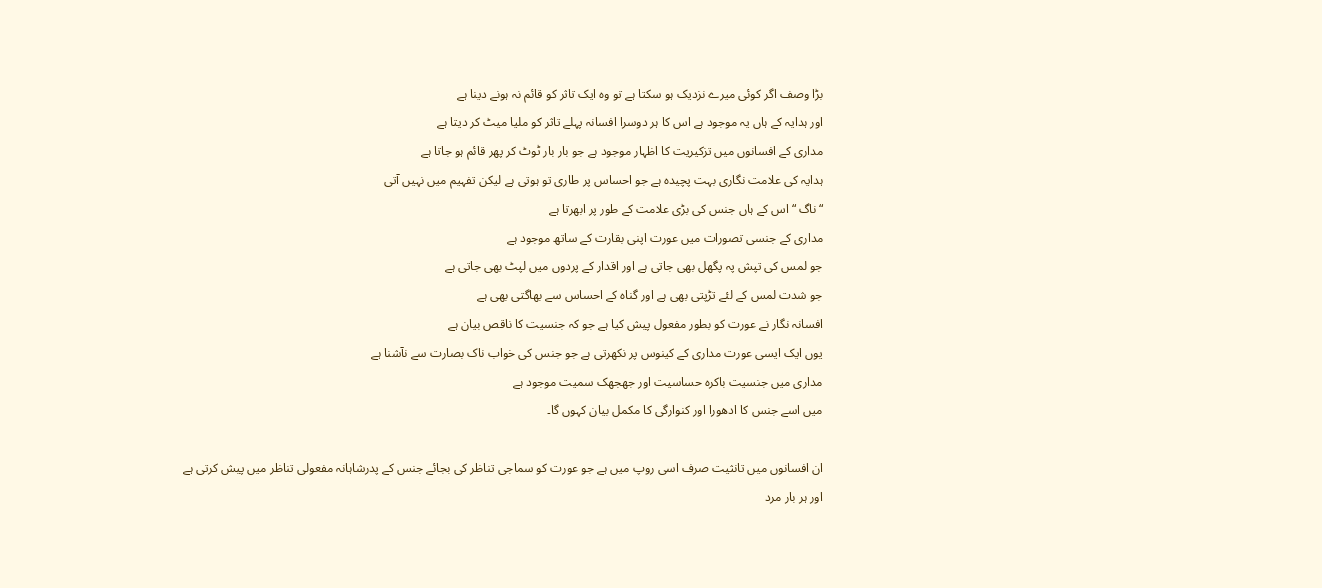بڑا وصف اگر کوئی میرے نزدیک ہو سکتا ہے تو وہ ایک تاثر کو قائم نہ ہونے دینا ہے
اور ہدایہ کے ہاں یہ موجود ہے اس کا ہر دوسرا افسانہ پہلے تاثر کو ملیا میٹ کر دیتا ہے
مداری کے افسانوں میں تزکیریت کا اظہار موجود ہے جو بار بار ٹوٹ کر پھر قائم ہو جاتا ہے
ہدایہ کی علامت نگاری بہت پچیدہ ہے جو احساس پر طاری تو ہوتی ہے لیکن تفہیم میں نہیں آتی
“ ناگ “ اس کے ہاں جنس کی بڑی علامت کے طور پر ابھرتا ہے
مداری کے جنسی تصورات میں عورت اپنی بقارت کے ساتھ موجود ہے
جو لمس کی تپش پہ پگھل بھی جاتی ہے اور اقدار کے پردوں میں لپٹ بھی جاتی ہے
جو شدت لمس کے لئے تڑپتی بھی ہے اور گناہ کے احساس سے بھاگتی بھی ہے
افسانہ نگار نے عورت کو بطور مفعول پیش کیا ہے جو کہ جنسیت کا ناقص بیان ہے
یوں ایک ایسی عورت مداری کے کینوس پر نکھرتی ہے جو جنس کی خواب ناک بصارت سے نآشنا ہے
مداری میں جنسیت باکرہ حساسیت اور جھجھک سمیت موجود ہے
میں اسے جنس کا ادھورا اور کنوارگی کا مکمل بیان کہوں گا۔

ان افسانوں میں تانثیت صرف اسی روپ میں ہے جو عورت کو سماجی تناظر کی بجائے جنس کے پدرشاہانہ مفعولی تناظر میں پیش کرتی ہے
اور ہر بار مرد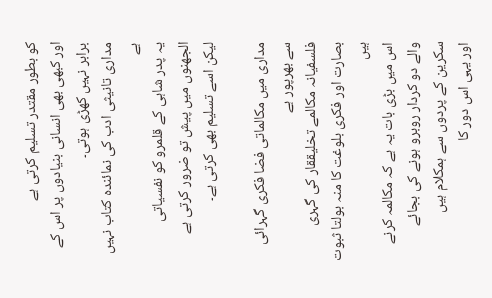کو بطور مقتدر تسلیم کرتی ہے
اور کبھی بھی انسانی بنیادوں پر اس کے برابر نہیں کھڑی ہوتی۔
مداری تانیثی ادب کی نمائندہ کتاب نہیں ہے
یہ پدر شاہی کے قلمرو کو نفسیاتی الجھنوں میں پیش تو ضرور کرتی ہے لیکن اسے تسلیم بھی کرتی ہے۔

مداری میں مکالماتی فضا فکری گہرائی سے بھرپور ہے
فلسفیانہ مکالمے تخلیققار کی گہری بصارت اور فکری بلوغت کا منہ بولتا ثبوت ہیں
اس میں بڑی بات یہ ہے کہ مکالمہ کرنے والے دو کردار روبرو ہونے کی بجائے سکرین کے پردوں سے ہمکلام ہیں
اور یہی اس دور کا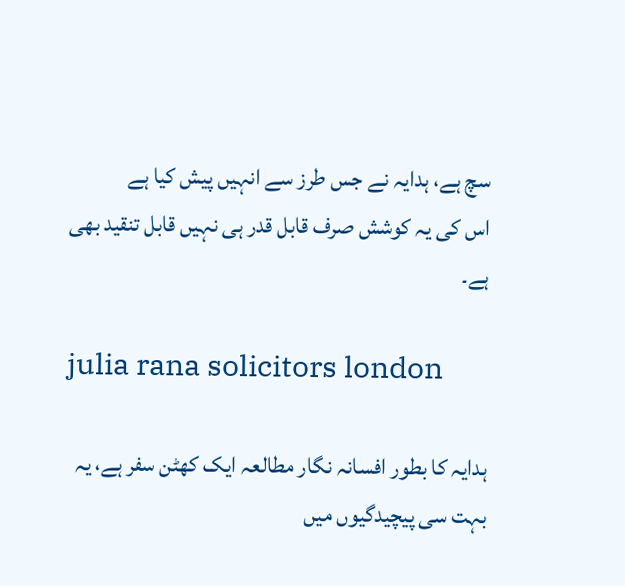سچ ہے، ہدایہ نے جس طرز سے انہیں پیش کیا ہے
اس کی یہ کوشش صرف قابل قدر ہی نہیں قابل تنقید بھی ہے۔

julia rana solicitors london

ہدایہ کا بطور افسانہ نگار مطالعہ ایک کھٹن سفر ہے، یہ بہت سی پیچیدگیوں میں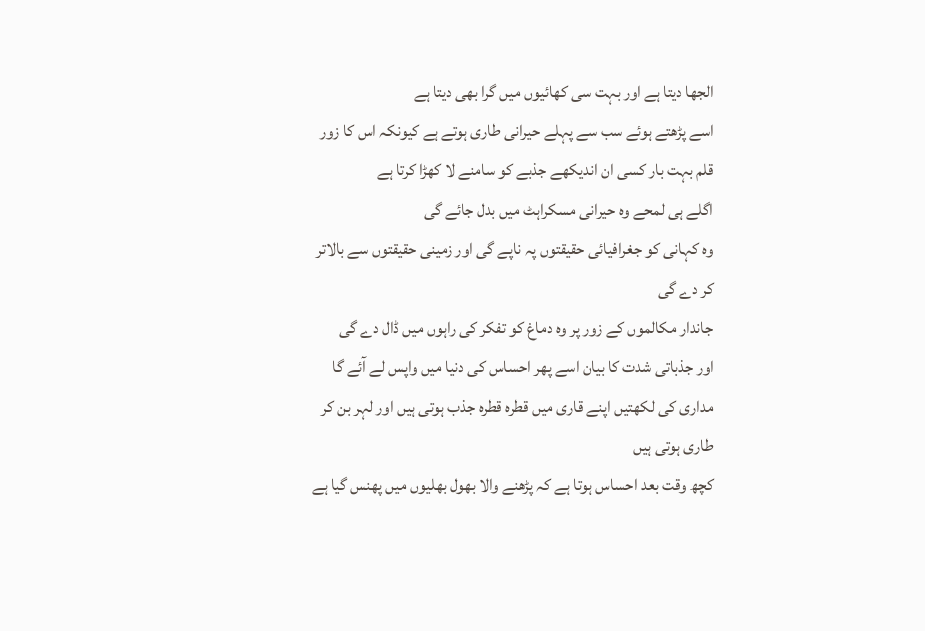الجھا دیتا ہے اور بہت سی کھائیوں میں گرا بھی دیتا ہے
اسے پڑھتے ہوئے سب سے پہلے حیرانی طاری ہوتے ہے کیونکہ اس کا زور قلم بہت بار کسی ان اندیکھے جذبے کو سامنے لا کھڑا کرتا ہے
اگلے ہی لمحے وہ حیرانی مسکراہٹ میں بدل جائے گی
وہ کہانی کو جغرافیائی حقیقتوں پہ ناپے گی اور زمینی حقیقتوں سے بالاتر کر دے گی
جاندار مکالموں کے زور پر وہ دماغ کو تفکر کی راہوں میں ڈال دے گی
اور جذباتی شدت کا بیان اسے پھر احساس کی دنیا میں واپس لے آئے گا
مداری کی لکھتیں اپنے قاری میں قطرہ قطرہ جذب ہوتی ہیں اور لہر بن کر طاری ہوتی ہیں
کچھ وقت بعد احساس ہوتا ہے کہ پڑھنے والا بھول بھلیوں میں پھنس گیا ہے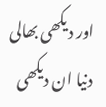اور دیکھی بھالی دنیا ان دیکھی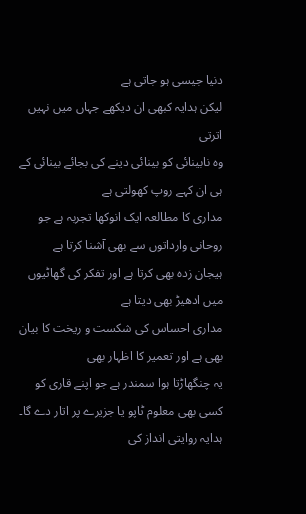دنیا جیسی ہو جاتی ہے
لیکن ہدایہ کبھی ان دیکھے جہاں میں نہیں اترتی
وہ نابینائی کو بینائی دینے کی بجائے بینائی کے ہی ان کہے روپ کھولتی ہے
مداری کا مطالعہ ایک انوکھا تجربہ ہے جو روحانی وارداتوں سے بھی آشنا کرتا ہے
ہیجان زدہ بھی کرتا ہے اور تفکر کی گھاٹیوں میں ادھیڑ بھی دیتا ہے
مداری احساس کی شکست و ریخت کا بیان بھی ہے اور تعمیر کا اظہار بھی
یہ چنگھاڑتا ہوا سمندر ہے جو اپنے قاری کو کسی بھی معلوم ٹاپو یا جزیرے پر اتار دے گا۔
ہدایہ روایتی انداز کی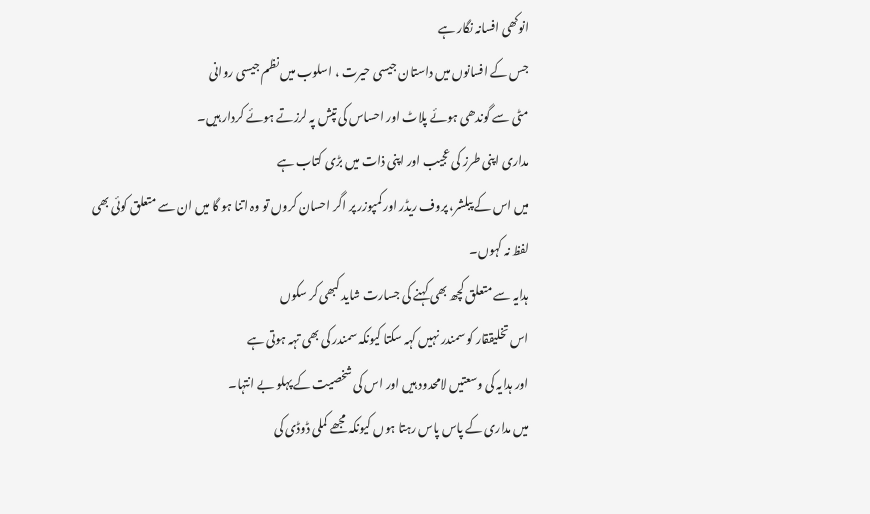انوکھی افسانہ نگار ہے
جس کے افسانوں میں داستان جیسی حیرت ، اسلوب میں نظم جیسی روانی
مٹی سے گوندھی ہوئے پلاٹ اور احساس کی تپش پہ لرزتے ہوئے کردار ہیں۔
مداری اپنی طرز کی عجیب اور اپنی ذات میں بڑی کتاب ہے
میں اس کے پبلشر، پروف ریڈر اور کمپوزر پر اگر احسان کروں تو وہ اتنا ہو گا میں ان سے متعلق کوئی بھی لفظ نہ کہوں۔
ہدایہ سے متعلق کچھ بھی کہنے کی جسارت شاید کبھی کر سکوں
اس تخلیققار کو سمندر نہیں کہہ سکتا کیونکہ سمندر کی بھی تہہ ہوتی ہے
اور ہدایہ کی وسعتیں لامحدود ہیں اور اس کی شخصیت کے پہلو بے انتہا۔
میں مداری کے پاس پاس رہتا ہوں کیونکہ مجھے کملی ڈوڈی کی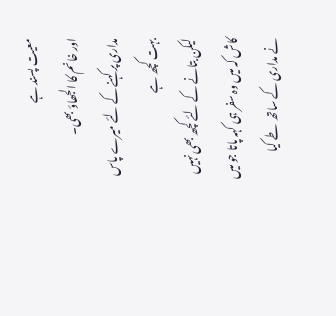معیت پسند ہے
اور خانم کا الجھاؤ بھی۔
مداری پر کہنے کے لئے میرے پاس بہت کچھ ہے
لیکن بتانے کے لئے کچھ بھی نہیں
کاش کہ میں وہ سفر ہی کہہ پاتا جو میں نے مداری کے ساتھ طے کیا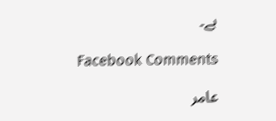ہے۔

Facebook Comments

عامر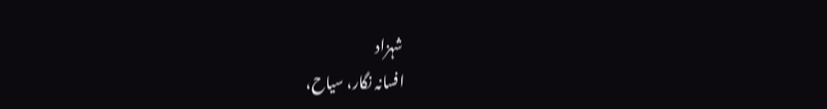شہزاد
افسانہ نگار، سیاح،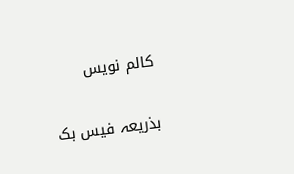کالم نویس

بذریعہ فیس بک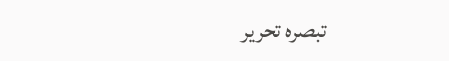تبصرہ تحریر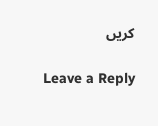کریں

Leave a Reply